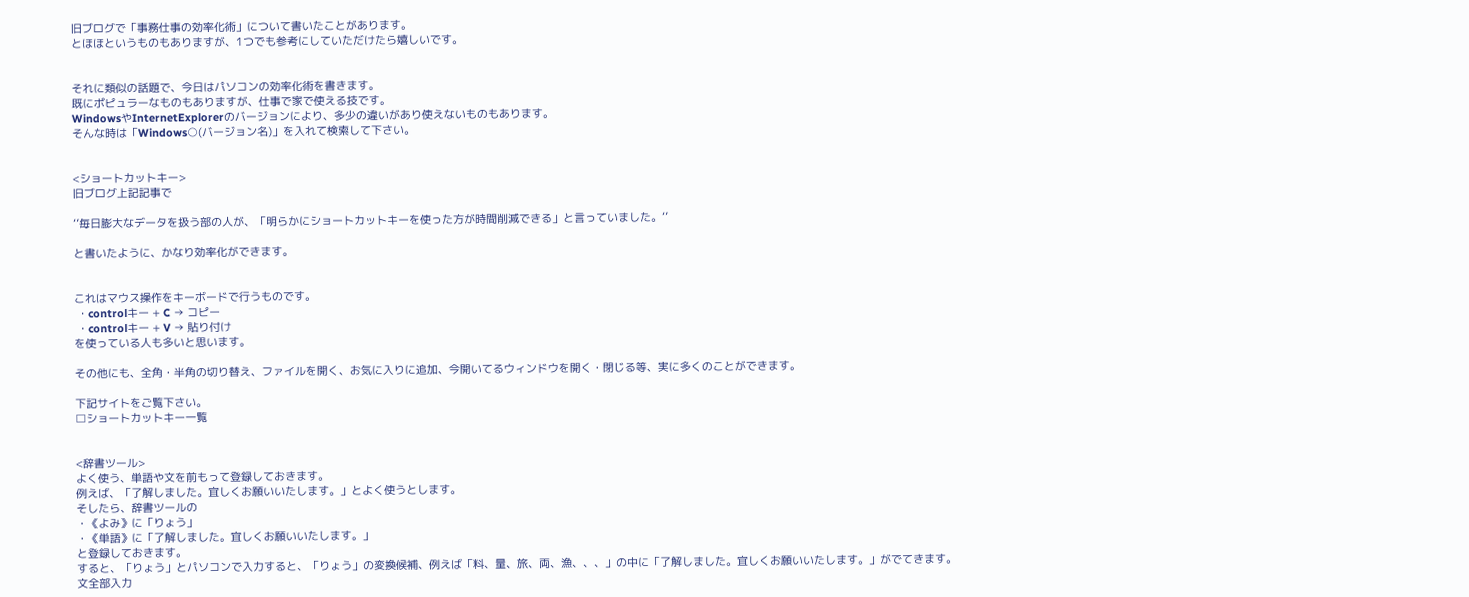旧ブログで「事務仕事の効率化術」について書いたことがあります。
とほほというものもありますが、1つでも参考にしていただけたら嬉しいです。


それに類似の話題で、今日はパソコンの効率化術を書きます。
既にポピュラーなものもありますが、仕事で家で使える技です。
WindowsやInternetExplorerのバージョンにより、多少の違いがあり使えないものもあります。
そんな時は「Windows○(バージョン名)」を入れて検索して下さい。


<ショートカットキー>
旧ブログ上記記事で

‘’毎日膨大なデータを扱う部の人が、「明らかにショートカットキーを使った方が時間削減できる」と言っていました。‘’

と書いたように、かなり効率化ができます。


これはマウス操作をキーボードで行うものです。
 ・controlキー + C → コピー
 ・controlキー + V → 貼り付け
を使っている人も多いと思います。

その他にも、全角・半角の切り替え、ファイルを開く、お気に入りに追加、今開いてるウィンドウを開く・閉じる等、実に多くのことができます。

下記サイトをご覧下さい。
□ショートカットキー一覧


<辞書ツール>
よく使う、単語や文を前もって登録しておきます。
例えば、「了解しました。宜しくお願いいたします。」とよく使うとします。
そしたら、辞書ツールの
・《よみ》に「りょう」
・《単語》に「了解しました。宜しくお願いいたします。」
と登録しておきます。
すると、「りょう」とパソコンで入力すると、「りょう」の変換候補、例えば「料、量、旅、両、漁、、、」の中に「了解しました。宜しくお願いいたします。」がでてきます。
文全部入力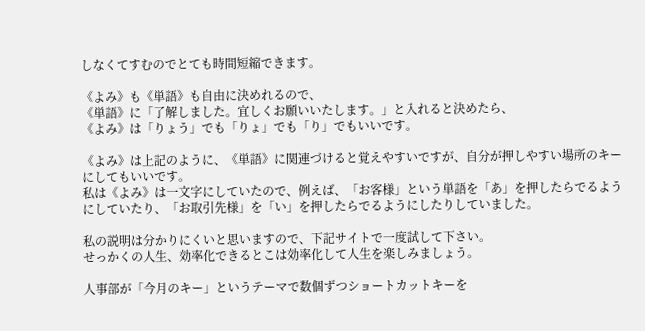しなくてすむのでとても時間短縮できます。

《よみ》も《単語》も自由に決めれるので、
《単語》に「了解しました。宜しくお願いいたします。」と入れると決めたら、
《よみ》は「りょう」でも「りょ」でも「り」でもいいです。

《よみ》は上記のように、《単語》に関連づけると覚えやすいですが、自分が押しやすい場所のキーにしてもいいです。
私は《よみ》は一文字にしていたので、例えば、「お客様」という単語を「あ」を押したらでるようにしていたり、「お取引先様」を「い」を押したらでるようにしたりしていました。

私の説明は分かりにくいと思いますので、下記サイトで一度試して下さい。
せっかくの人生、効率化できるとこは効率化して人生を楽しみましょう。

人事部が「今月のキー」というテーマで数個ずつショートカットキーを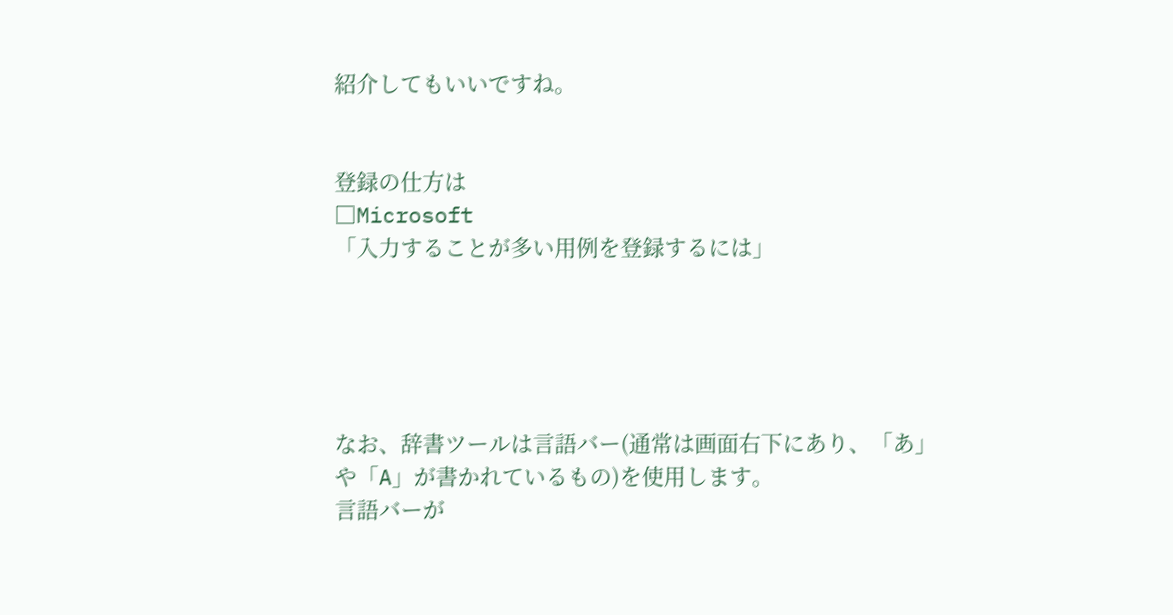紹介してもいいですね。


登録の仕方は
□Microsoft
「入力することが多い用例を登録するには」





なお、辞書ツールは言語バー(通常は画面右下にあり、「あ」や「A」が書かれているもの)を使用します。
言語バーが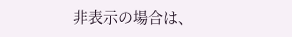非表示の場合は、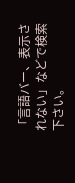「言語バー、表示されない」などで検索下さい。